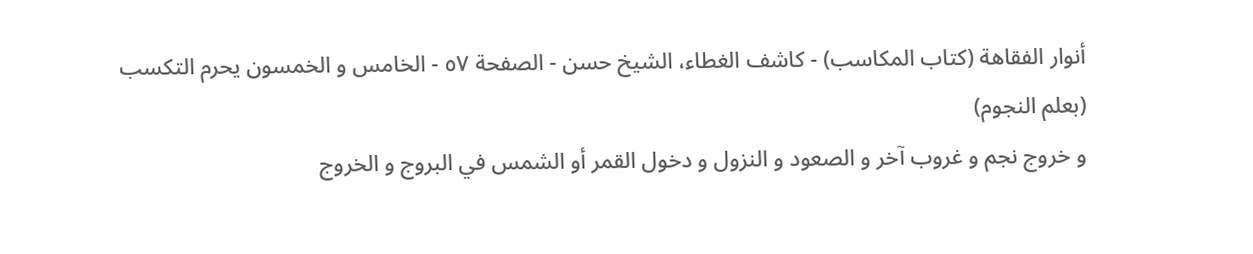أنوار الفقاهة (كتاب المكاسب) - كاشف الغطاء، الشيخ حسن - الصفحة ٥٧ - الخامس و الخمسون يحرم التكسب (بعلم النجوم)
و خروج نجم و غروب آخر و الصعود و النزول و دخول القمر أو الشمس في البروج و الخروج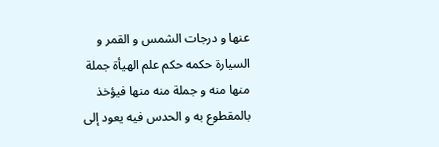عنها و درجات الشمس و القمر و السيارة حكمه حكم علم الهيأة جملة منها منه و جملة منه منها فيؤخذ بالمقطوع به و الحدس فيه يعود إلى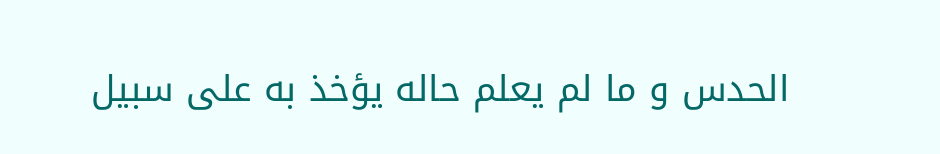الحدس و ما لم يعلم حاله يؤخذ به على سبيل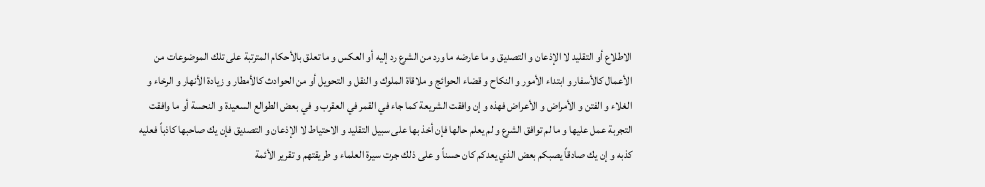الاطلاع أو التقليد لا الإذعان و التصديق و ما عارضه ما ورد من الشرع رد إليه أو العكس و ما تعلق بالأحكام المترتبة على تلك الموضوعات من الأعمال كالأسفار و ابتداء الأمور و النكاح و قضاء الحوائج و ملاقاة الملوك و النقل و التحويل أو من الحوادث كالأمطار و زيادة الأنهار و الرخاء و الغلاء و الفتن و الأمراض و الأعراض فهذه و إن وافقت الشريعة كما جاء في القمر في العقرب و في بعض الطوالع السعيدة و النحسة أو ما وافقت التجربة عمل عليها و ما لم توافق الشرع و لم يعلم حالها فإن أخذ بها على سبيل التقليد و الاحتياط لا الإذعان و التصديق فإن يك صاحبها كاذباً فعليه كذبه و إن يك صادقاً يصبكم بعض الذي يعدكم كان حسناً و على ذلك جرت سيرة العلماء و طريقتهم و تقرير الأئمة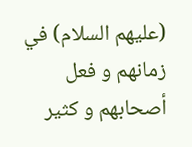(عليهم السلام) في زمانهم و فعل أصحابهم و كثير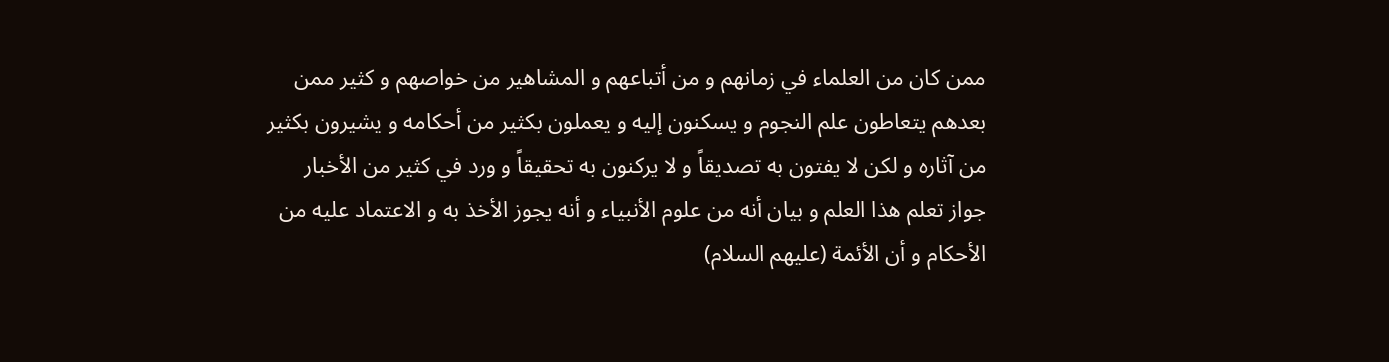ممن كان من العلماء في زمانهم و من أتباعهم و المشاهير من خواصهم و كثير ممن بعدهم يتعاطون علم النجوم و يسكنون إليه و يعملون بكثير من أحكامه و يشيرون بكثير من آثاره و لكن لا يفتون به تصديقاً و لا يركنون به تحقيقاً و ورد في كثير من الأخبار جواز تعلم هذا العلم و بيان أنه من علوم الأنبياء و أنه يجوز الأخذ به و الاعتماد عليه من الأحكام و أن الأئمة (عليهم السلام)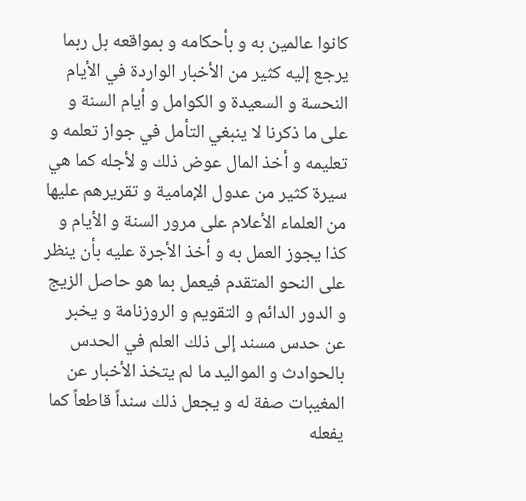كانوا عالمين به و بأحكامه و بمواقعه بل ربما يرجع إليه كثير من الأخبار الواردة في الأيام النحسة و السعيدة و الكوامل و أيام السنة و على ما ذكرنا لا ينبغي التأمل في جواز تعلمه و تعليمه و أخذ المال عوض ذلك و لأجله كما هي سيرة كثير من عدول الإمامية و تقريرهم عليها من العلماء الأعلام على مرور السنة و الأيام و كذا يجوز العمل به و أخذ الأجرة عليه بأن ينظر على النحو المتقدم فيعمل بما هو حاصل الزيج و الدور الدائم و التقويم و الروزنامة و يخبر عن حدس مسند إلى ذلك العلم في الحدس بالحوادث و المواليد ما لم يتخذ الأخبار عن المغيبات صفة له و يجعل ذلك سنداً قاطعاً كما يفعله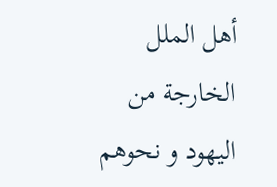أهل الملل الخارجة من اليهود و نحوهم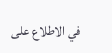في الاطلاع على